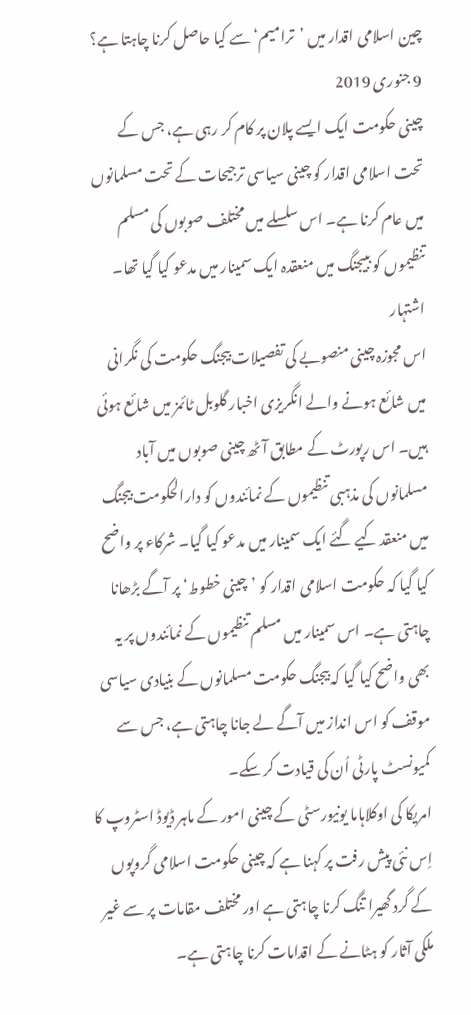چین اسلامی اقدار میں ’ترامیم‘ سے کیا حاصل کرنا چاہتا ہے؟
9 جنوری 2019
چینی حکومت ایک ایسے پلان پر کام کر رہی ہے، جس کے تحت اسلامی اقدار کو چینی سیاسی ترجیحات کے تحت مسلمانوں میں عام کرنا ہے۔ اس سلسلے میں مختلف صوبوں کی مسلم تنظیموں کو ببیجنگ میں منعقدہ ایک سمینار میں مدعو کیا گیا تھا۔
اشتہار
اس مجوزہ چینی منصوبے کی تفصیلات بیجنگ حکومت کی نگرانی میں شائع ہونے والے انگریزی اخبار گلوبل ٹائمز میں شائع ہوئی ہیں۔ اس رپورٹ کے مطابق آٹھ چینی صوبوں میں آباد مسلمانوں کی مذہبی تنظیموں کے نمائندوں کو دارالحکومت بیجنگ میں منعقد کیے گئے ایک سمینار میں مدعو کیا گیا۔ شرکاء پر واضح کیا گیا کہ حکومت اسلامی اقدار کو ’چینی خطوط‘ پر آگے بڑھانا چاہتی ہے۔ اس سمینار میں مسلم تنظیموں کے نمائندوں پر یہ بھی واضح کیا گیا کہ بیجنگ حکومت مسلمانوں کے بنیادی سیاسی موقف کو اس انداز میں آگے لے جانا چاہتی ہے، جس سے کمیونسٹ پارٹی اُن کی قیادت کر سکے۔
امریکا کی اوکلاہاما یونیورسٹی کے چینی امور کے ماہر ڈیوڈ اسٹروپ کا اِس نئی پیش رفت پر کہنا ہے کہ چینی حکومت اسلامی گروپوں کے گرد گھیرا تنگ کرنا چاہتی ہے اور مختلف مقامات پر سے غیر ملکی آثار کو ہٹانے کے اقدامات کرنا چاہتی ہے۔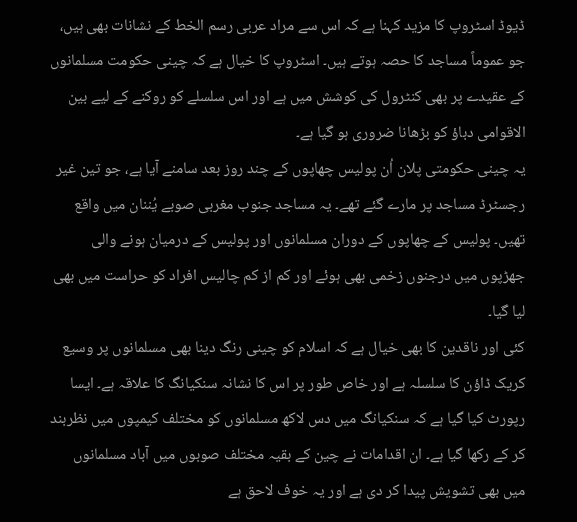ڈیوڈ اسٹروپ کا مزید کہنا ہے کہ اس سے مراد عربی رسم الخط کے نشانات بھی ہیں، جو عموماً مساجد کا حصہ ہوتے ہیں۔ اسٹروپ کا خیال ہے کہ چینی حکومت مسلمانوں کے عقیدے پر بھی کنٹرول کی کوشش میں ہے اور اس سلسلے کو روکنے کے لیے بین الاقوامی دباؤ کو بڑھانا ضروری ہو گیا ہے۔
یہ چینی حکومتی پلان اُن پولیس چھاپوں کے چند روز بعد سامنے آیا ہے، جو تین غیر رجسٹرڈ مساجد پر مارے گئے تھے۔ یہ مساجد جنوب مغربی صوبے یُننان میں واقع تھیں۔ پولیس کے چھاپوں کے دوران مسلمانوں اور پولیس کے درمیان ہونے والی جھڑپوں میں درجنوں زخمی بھی ہوئے اور کم از کم چالیس افراد کو حراست میں بھی لیا گیا۔
کئی اور ناقدین کا بھی خیال ہے کہ اسلام کو چینی رنگ دینا بھی مسلمانوں پر وسیع کریک ڈاؤن کا سلسلہ ہے اور خاص طور پر اس کا نشانہ سنکیانگ کا علاقہ ہے۔ ایسا رپورٹ کیا گیا ہے کہ سنکیانگ میں دس لاکھ مسلمانوں کو مختلف کیمپوں میں نظربند کر کے رکھا گیا ہے۔ ان اقدامات نے چین کے بقیہ مختلف صوبوں میں آباد مسلمانوں میں بھی تشویش پیدا کر دی ہے اور یہ خوف لاحق ہے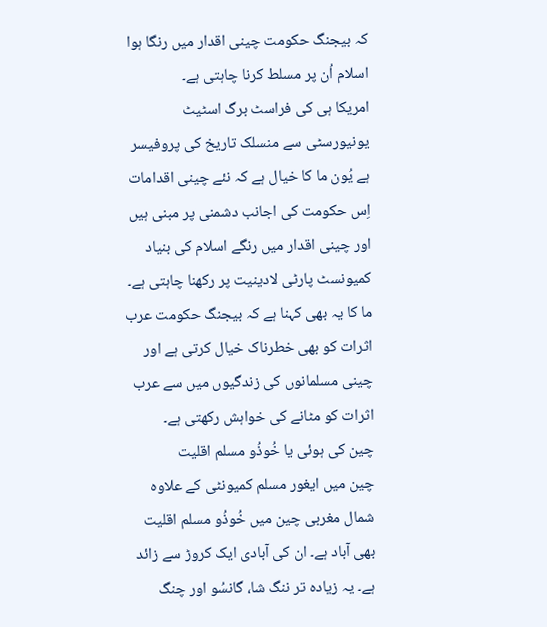کہ بیجنگ حکومت چینی اقدار میں رنگا ہوا اسلام اُن پر مسلط کرنا چاہتی ہے۔
امریکا ہی کی فراسٹ برگ اسٹیٹ یونیورسٹی سے منسلک تاریخ کی پروفیسر ہے یُون ما کا خیال ہے کہ نئے چینی اقدامات اِس حکومت کی اجانب دشمنی پر مبنی ہیں اور چینی اقدار میں رنگے اسلام کی بنیاد کمیونسٹ پارٹی لادینیت پر رکھنا چاہتی ہے۔ ما کا یہ بھی کہنا ہے کہ بیجنگ حکومت عرب اثرات کو بھی خطرناک خیال کرتی ہے اور چینی مسلمانوں کی زندگیوں میں سے عرب اثرات کو مٹانے کی خواہش رکھتی ہے۔
چین کی ہوئی یا خُوذُو مسلم اقلیت
چین میں ایغور مسلم کمیونٹی کے علاوہ شمال مغربی چین میں خُوذُو مسلم اقلیت بھی آباد ہے۔ ان کی آبادی ایک کروڑ سے زائد ہے۔ یہ زیادہ تر ننگ شا، گانسُو اور چنگ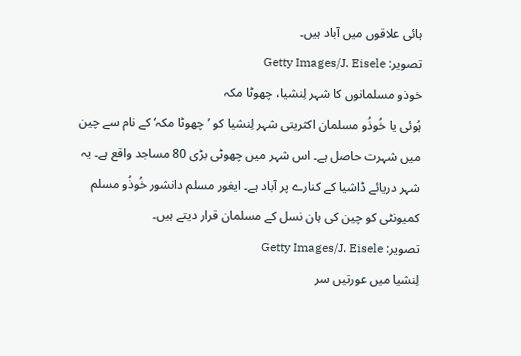ہائی علاقوں میں آباد ہیں۔
تصویر: Getty Images/J. Eisele
خوذو مسلمانوں کا شہر لِنشیا، چھوٹا مکہ
ہُوئی یا خُوذُو مسلمان اکثریتی شہر لِنشیا کو ’چھوٹا مکہ‘ کے نام سے چین میں شہرت حاصل ہے۔ اس شہر میں چھوٹی بڑی 80 مساجد واقع ہے۔ یہ شہر دریائے ڈاشیا کے کنارے پر آباد ہے۔ ایغور مسلم دانشور خُوذُو مسلم کمیونٹی کو چین کی ہان نسل کے مسلمان قرار دیتے ہیں۔
تصویر: Getty Images/J. Eisele
لِنشیا میں عورتیں سر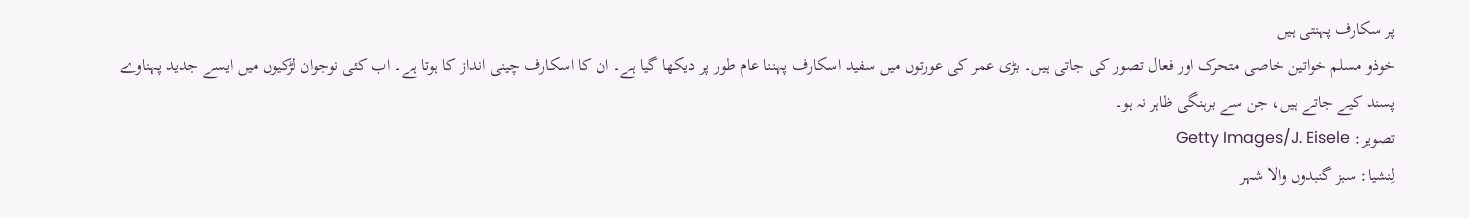پر سکارف پہنتی ہیں
خوذو مسلم خواتین خاصی متحرک اور فعال تصور کی جاتی ہیں۔ بڑی عمر کی عورتوں میں سفید اسکارف پہننا عام طور پر دیکھا گیا ہے۔ ان کا اسکارف چینی انداز کا ہوتا ہے۔ اب کئی نوجوان لڑکیوں میں ایسے جدید پہناوے پسند کیے جاتے ہیں، جن سے برہنگی ظاہر نہ ہو۔
تصویر: Getty Images/J. Eisele
لِنشیا: سبز گنبدوں والا شہر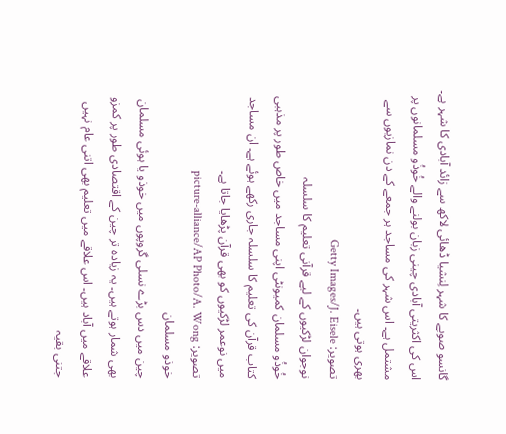گانسو صوبے کا شہر لِنشیا ڈھائی لاکھ سے زائد آبادی کا شہر ہے۔ اس کی اکثریتی آبادی چینی زبان بولنے والے خُوذُو مسلمانوں پر مشتمل ہے۔ اس شہر کی مساجد ہر جمعے کے دن نمازیوں سے بھری ہوتی ہیں۔
تصویر: Getty Images/J. Eisele
نوجوان لڑکیوں کے لیے قرآنی تعلیم کا سلسلہ
خُوذُو مسلمان کمیونٹی اپنی مساجد میں خاص طور پر مذہبی کتاب قرآن کی تعلیم کا سلسلہ جاری رکھے ہوئے ہے۔ ان مساجد میں نوعمر لڑکیوں کو بھی قرآن پڑھایا جاتا ہے۔
تصویر: picture-alliance/AP Photo/A. Wong
خوذو مسلمان
چین میں دس بڑے نسلی گروپوں میں خوذو یا ہوئی مسلمان بھی شمار ہوتے ہیں۔ یہ زیادہ تر چین کے اقتصادی طور پر کمزو علاقے میں آباد ہیں۔ اس علاقے میں تعلیم بھی اتنی عام نہیں جتنی بقیہ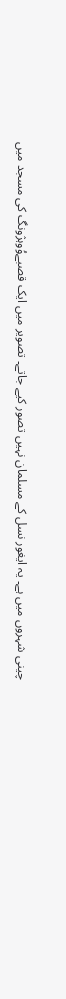چینی شہروں میں ہے۔ یہ ایغور نسل کے مسلمان نہیں تصور کیے جاتے۔ تصویر میں ایک قصبےوُوہژونگ کی مسجد میں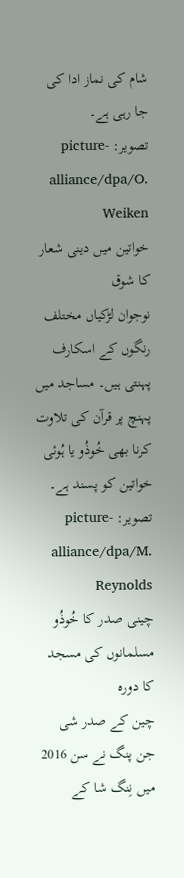شام کی نماز ادا کی جا رہی ہے۔
تصویر: picture-alliance/dpa/O. Weiken
خواتین میں دینی شعار کا شوق
نوجوان لڑکیاں مختلف رنگوں کے اسکارف پہنتی ہیں۔ مساجد میں پہنچ پر قرآن کی تلاوت کرنا بھی خُوذُو یا ہُوئی خواتین کو پسند ہے۔
تصویر: picture-alliance/dpa/M. Reynolds
چینی صدر کا خُوذُو مسلمانوں کی مسجد کا دورہ
چین کے صدر شی جن پنگ نے سن 2016 میں نِنگ شا کے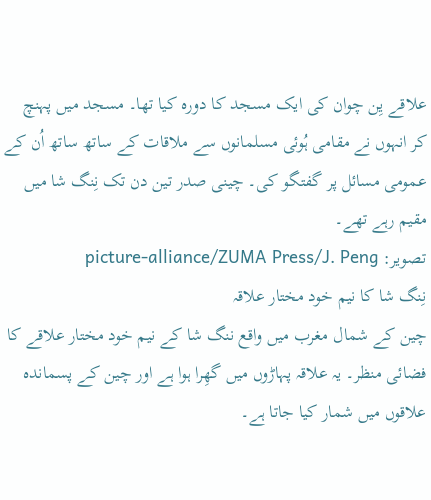علاقے یِن چوان کی ایک مسجد کا دورہ کیا تھا۔ مسجد میں پہنچ کر انہوں نے مقامی ہُوئی مسلمانوں سے ملاقات کے ساتھ ساتھ اُن کے عمومی مسائل پر گفتگو کی۔ چینی صدر تین دن تک نِنگ شا میں مقیم رہے تھے۔
تصویر: picture-alliance/ZUMA Press/J. Peng
نِنگ شا کا نیم خود مختار علاقہ
چین کے شمال مغرب میں واقع ننگ شا کے نیم خود مختار علاقے کا فضائی منظر۔ یہ علاقہ پہاڑوں میں گھِرا ہوا ہے اور چین کے پسماندہ علاقوں میں شمار کیا جاتا ہے۔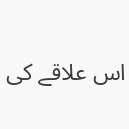اس علاقے کی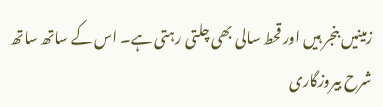زمینیں بنجر ہیں اور قحط سالی بھی چلتی رہتی ہے۔ اس کے ساتھ ساتھ شرح بیروزگاری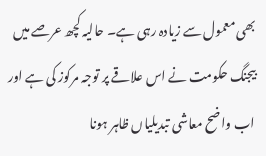بھی معمول سے زیادہ رہی ہے۔ حالیہ کچھ عرصے میں بیجنگ حکومت نے اس علاقے پر توجہ مرکوز کی ہے اور اب واضح معاشی تبدیلیاں ظاہر ہونا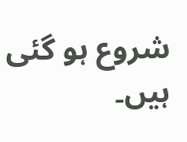شروع ہو گئی ہیں۔